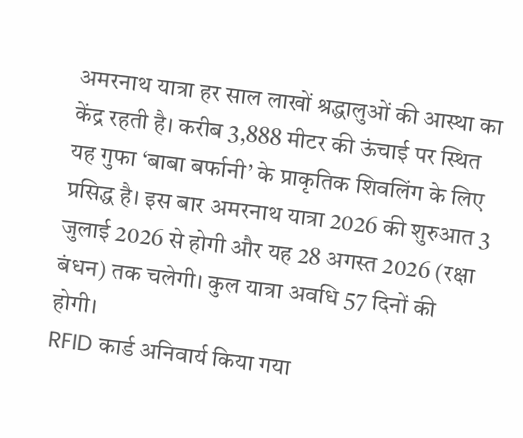अमरनाथ यात्रा हर साल लाखों श्रद्धालुओं की आस्था का केंद्र रहती है। करीब 3,888 मीटर की ऊंचाई पर स्थित यह गुफा ‘बाबा बर्फानी’ के प्राकृतिक शिवलिंग के लिए प्रसिद्ध है। इस बार अमरनाथ यात्रा 2026 की शुरुआत 3 जुलाई 2026 से होगी और यह 28 अगस्त 2026 (रक्षा बंधन) तक चलेगी। कुल यात्रा अवधि 57 दिनों की होगी।
RFID कार्ड अनिवार्य किया गया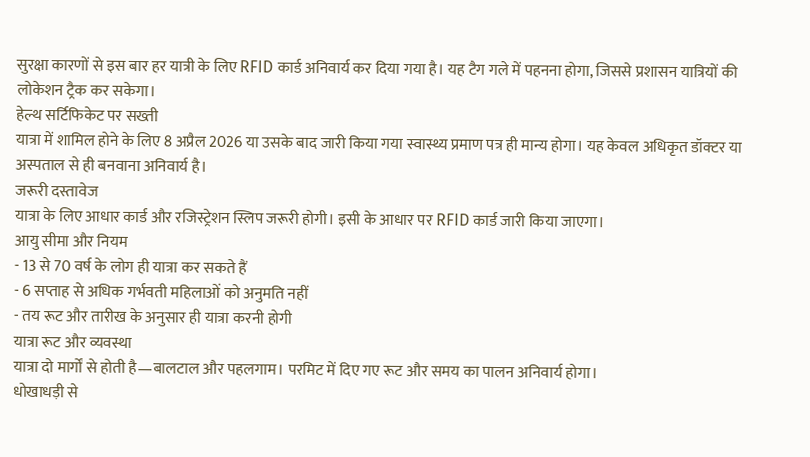सुरक्षा कारणों से इस बार हर यात्री के लिए RFID कार्ड अनिवार्य कर दिया गया है। यह टैग गले में पहनना होगा, जिससे प्रशासन यात्रियों की लोकेशन ट्रैक कर सकेगा।
हेल्थ सर्टिफिकेट पर सख्ती
यात्रा में शामिल होने के लिए 8 अप्रैल 2026 या उसके बाद जारी किया गया स्वास्थ्य प्रमाण पत्र ही मान्य होगा। यह केवल अधिकृत डॉक्टर या अस्पताल से ही बनवाना अनिवार्य है।
जरूरी दस्तावेज
यात्रा के लिए आधार कार्ड और रजिस्ट्रेशन स्लिप जरूरी होगी। इसी के आधार पर RFID कार्ड जारी किया जाएगा।
आयु सीमा और नियम
- 13 से 70 वर्ष के लोग ही यात्रा कर सकते हैं
- 6 सप्ताह से अधिक गर्भवती महिलाओं को अनुमति नहीं
- तय रूट और तारीख के अनुसार ही यात्रा करनी होगी
यात्रा रूट और व्यवस्था
यात्रा दो मार्गों से होती है—बालटाल और पहलगाम। परमिट में दिए गए रूट और समय का पालन अनिवार्य होगा।
धोखाधड़ी से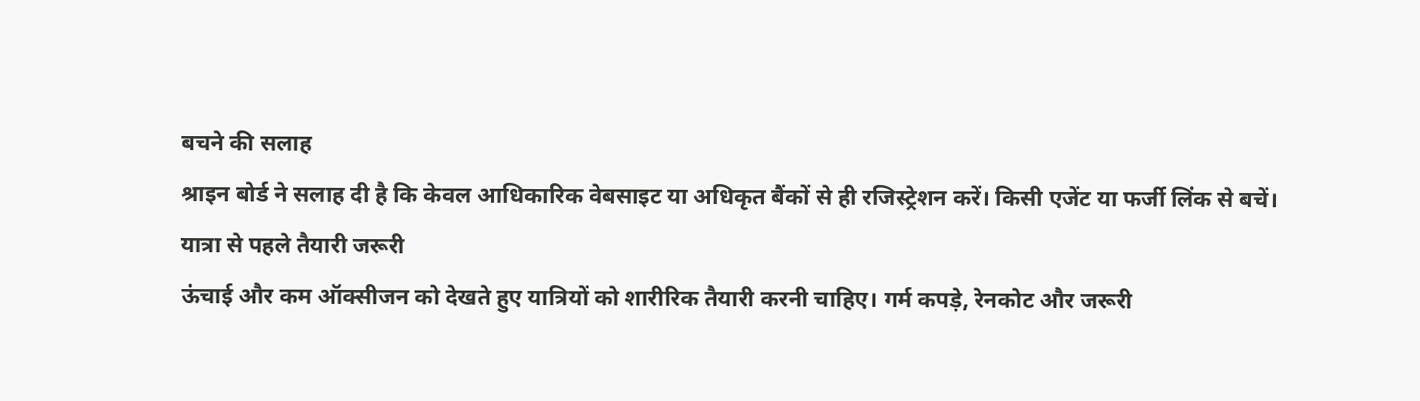बचने की सलाह
श्राइन बोर्ड ने सलाह दी है कि केवल आधिकारिक वेबसाइट या अधिकृत बैंकों से ही रजिस्ट्रेशन करें। किसी एजेंट या फर्जी लिंक से बचें।
यात्रा से पहले तैयारी जरूरी
ऊंचाई और कम ऑक्सीजन को देखते हुए यात्रियों को शारीरिक तैयारी करनी चाहिए। गर्म कपड़े, रेनकोट और जरूरी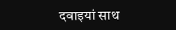दवाइयां साथ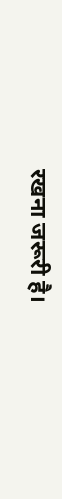रखना जरूरी है।